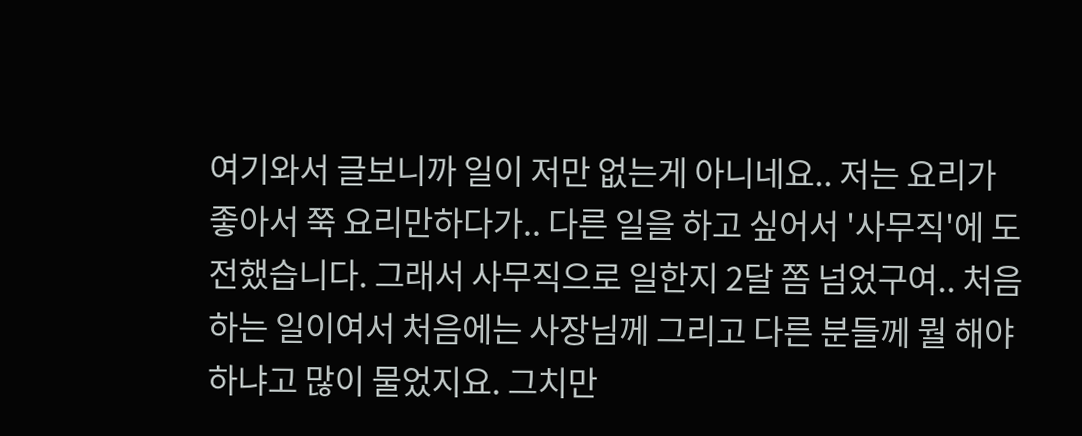여기와서 글보니까 일이 저만 없는게 아니네요.. 저는 요리가 좋아서 쭉 요리만하다가.. 다른 일을 하고 싶어서 '사무직'에 도전했습니다. 그래서 사무직으로 일한지 2달 쫌 넘었구여.. 처음하는 일이여서 처음에는 사장님께 그리고 다른 분들께 뭘 해야 하냐고 많이 물었지요. 그치만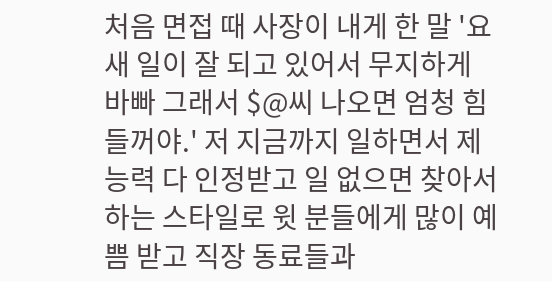처음 면접 때 사장이 내게 한 말 '요새 일이 잘 되고 있어서 무지하게 바빠 그래서 $@씨 나오면 엄청 힘들꺼야.' 저 지금까지 일하면서 제 능력 다 인정받고 일 없으면 찾아서 하는 스타일로 윗 분들에게 많이 예쁨 받고 직장 동료들과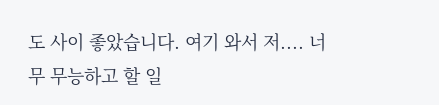도 사이 좋았습니다. 여기 와서 저.... 너무 무능하고 할 일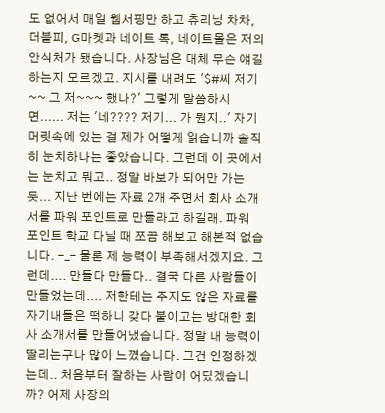도 없어서 매일 웹서핑만 하고 츄리닝 차차, 더블피, G마켓과 네이트 톡, 네이트몰은 저의 안식처가 됐습니다. 사장님은 대체 무슨 얘길하는지 모르겠고. 지시를 내려도 '$#씨 저기~~ 그 저~~~ 했나?' 그렇게 말씀하시면...... 저는 '네???? 저기... 가 뭔지..' 자기 머릿속에 있는 걸 제가 어떻게 읽습니까 솔직히 눈치하나는 좋았습니다. 그런데 이 곳에서는 눈치고 뭐고.. 정말 바보가 되어만 가는 듯... 지난 번에는 자료 2개 주면서 회사 소개서를 파워 포인트로 만들라고 하길래. 파워 포인트 학교 다닐 때 쪼끔 해보고 해본적 없습니다. -_- 물론 제 능력이 부족해서겠지요. 그런데.... 만들다 만들다.. 결국 다른 사람들이 만들었는데.... 저한테는 주지도 않은 자료를 자기내들은 떡하니 갖다 붙이고는 방대한 회사 소개서를 만들어냈습니다. 정말 내 능력이 딸리는구나 많이 느꼈습니다. 그건 인정하겠는데.. 처음부터 잘하는 사람이 어딨겠습니까? 어제 사장의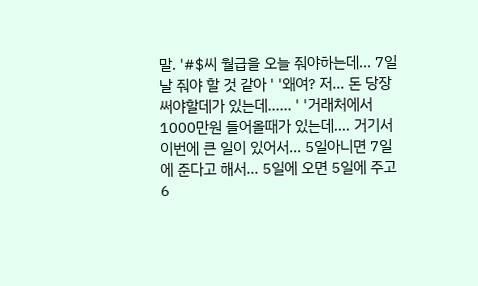말. '#$씨 월급을 오늘 줘야하는데... 7일날 줘야 할 것 같아 ' '왜여? 저... 돈 당장 써야할데가 있는데...... ' '거래처에서 1000만원 들어올때가 있는데.... 거기서 이번에 큰 일이 있어서... 5일아니면 7일에 준다고 해서... 5일에 오면 5일에 주고 6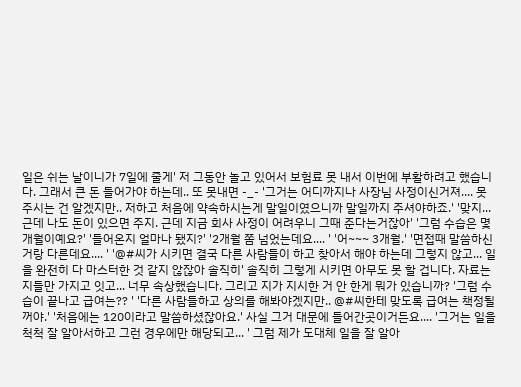일은 쉬는 날이니가 7일에 줄게' 저 그동안 놀고 있어서 보험료 못 내서 이번에 부활하려고 했습니다. 그래서 큰 돈 들어가야 하는데.. 또 못내면 -_- '그거는 어디까지나 사장님 사정이신거져.... 못 주시는 건 알겠지만.. 저하고 처음에 약속하시는게 말일이였으니까 말일까지 주셔야하죠.' '맞지... 근데 나도 돈이 있으면 주지. 근데 지금 회사 사정이 어려우니 그때 준다는거잖아' '그럼 수습은 몇 개월이예요?' '들어온지 얼마나 됐지?' '2개월 쫌 넘었는데요.... ' '어~~~ 3개월.' '면접때 말씀하신거랑 다른데요.... ' '@#씨가 시키면 결국 다른 사람들이 하고 찾아서 해야 하는데 그렇지 않고... 일을 완전히 다 마스터한 것 같지 않잖아 솔직히' 솔직히 그렇게 시키면 아무도 못 할 겁니다. 자료는 지들만 가지고 잇고... 너무 속상했습니다. 그리고 지가 지시한 거 안 한게 뭐가 있습니까? '그럼 수습이 끝나고 급여는?? ' '다른 사람들하고 상의를 해봐야겠지만.. @#씨한테 맞도록 급여는 책정될꺼야.' '처음에는 120이라고 말씀하셨잖아요.' 사실 그거 대문에 들어간곳이거든요.... '그거는 일을 척척 잘 알아서하고 그런 경우에만 해당되고... ' 그럼 제가 도대체 일을 잘 알아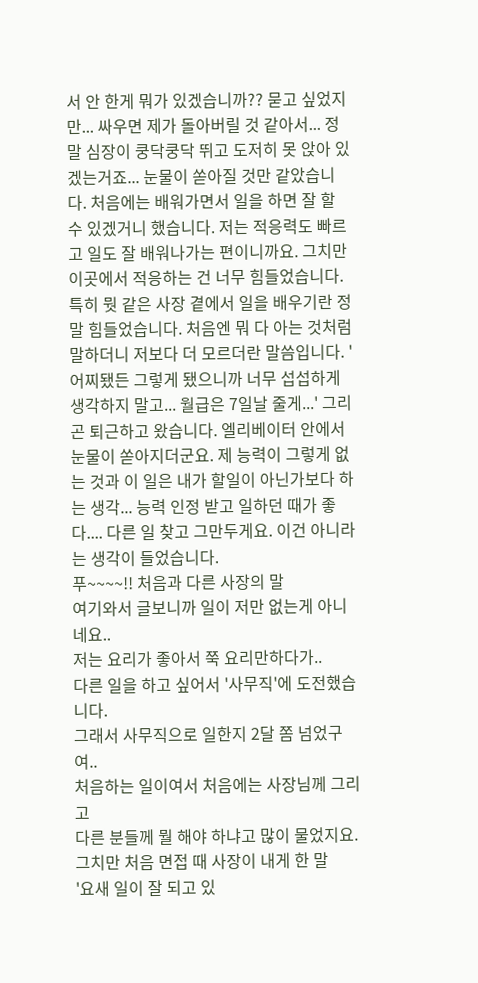서 안 한게 뭐가 있겠습니까?? 묻고 싶었지만... 싸우면 제가 돌아버릴 것 같아서... 정말 심장이 쿵닥쿵닥 뛰고 도저히 못 앉아 있겠는거죠... 눈물이 쏟아질 것만 같았습니다. 처음에는 배워가면서 일을 하면 잘 할 수 있겠거니 했습니다. 저는 적응력도 빠르고 일도 잘 배워나가는 편이니까요. 그치만 이곳에서 적응하는 건 너무 힘들었습니다. 특히 뭣 같은 사장 곁에서 일을 배우기란 정말 힘들었습니다. 처음엔 뭐 다 아는 것처럼 말하더니 저보다 더 모르더란 말씀입니다. '어찌됐든 그렇게 됐으니까 너무 섭섭하게 생각하지 말고... 월급은 7일날 줄게...' 그리곤 퇴근하고 왔습니다. 엘리베이터 안에서 눈물이 쏟아지더군요. 제 능력이 그렇게 없는 것과 이 일은 내가 할일이 아닌가보다 하는 생각... 능력 인정 받고 일하던 때가 좋다.... 다른 일 찾고 그만두게요. 이건 아니라는 생각이 들었습니다.
푸~~~~!! 처음과 다른 사장의 말
여기와서 글보니까 일이 저만 없는게 아니네요..
저는 요리가 좋아서 쭉 요리만하다가..
다른 일을 하고 싶어서 '사무직'에 도전했습니다.
그래서 사무직으로 일한지 2달 쫌 넘었구여..
처음하는 일이여서 처음에는 사장님께 그리고
다른 분들께 뭘 해야 하냐고 많이 물었지요.
그치만 처음 면접 때 사장이 내게 한 말
'요새 일이 잘 되고 있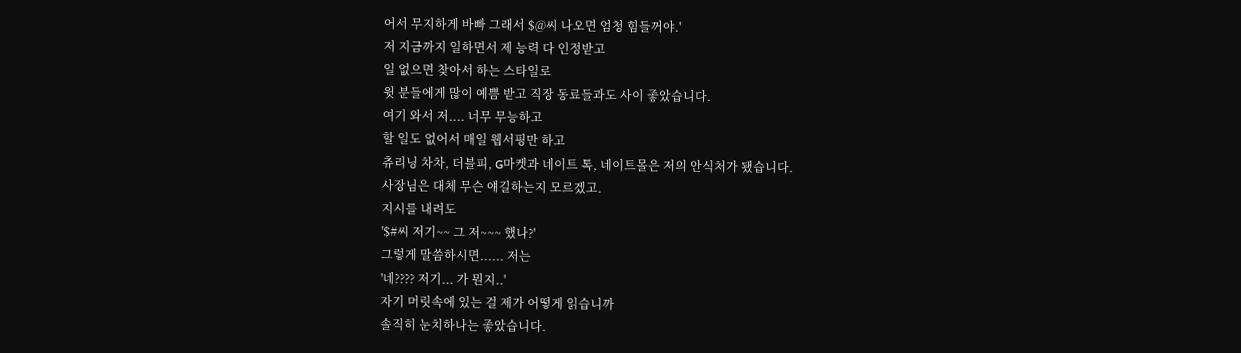어서 무지하게 바빠 그래서 $@씨 나오면 엄청 힘들꺼야.'
저 지금까지 일하면서 제 능력 다 인정받고
일 없으면 찾아서 하는 스타일로
윗 분들에게 많이 예쁨 받고 직장 동료들과도 사이 좋았습니다.
여기 와서 저.... 너무 무능하고
할 일도 없어서 매일 웹서핑만 하고
츄리닝 차차, 더블피, G마켓과 네이트 톡, 네이트몰은 저의 안식처가 됐습니다.
사장님은 대체 무슨 얘길하는지 모르겠고.
지시를 내려도
'$#씨 저기~~ 그 저~~~ 했나?'
그렇게 말씀하시면...... 저는
'네???? 저기... 가 뭔지..'
자기 머릿속에 있는 걸 제가 어떻게 읽습니까
솔직히 눈치하나는 좋았습니다.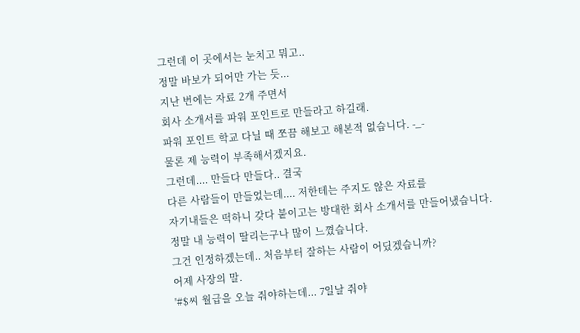그런데 이 곳에서는 눈치고 뭐고..
정말 바보가 되어만 가는 듯...
지난 번에는 자료 2개 주면서
회사 소개서를 파워 포인트로 만들라고 하길래.
파워 포인트 학교 다닐 때 쪼끔 해보고 해본적 없습니다. -_-
물론 제 능력이 부족해서겠지요.
그런데.... 만들다 만들다.. 결국
다른 사람들이 만들었는데.... 저한테는 주지도 않은 자료를
자기내들은 떡하니 갖다 붙이고는 방대한 회사 소개서를 만들어냈습니다.
정말 내 능력이 딸리는구나 많이 느꼈습니다.
그건 인정하겠는데.. 처음부터 잘하는 사람이 어딨겠습니까?
어제 사장의 말.
'#$씨 월급을 오늘 줘야하는데... 7일날 줘야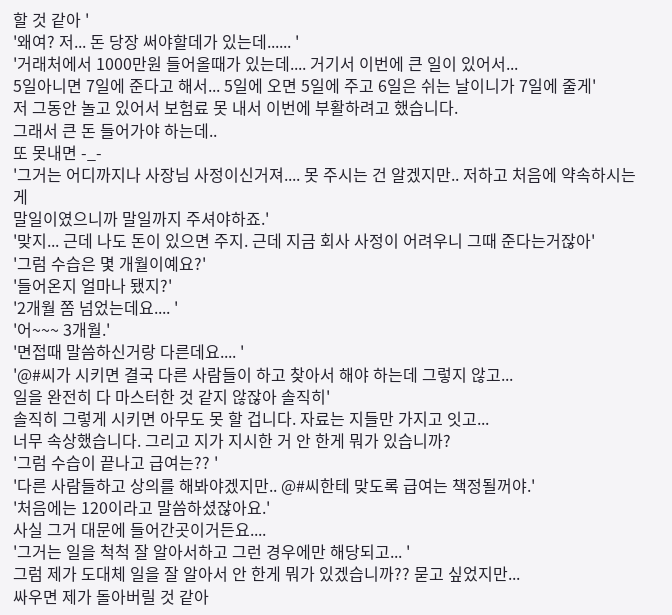할 것 같아 '
'왜여? 저... 돈 당장 써야할데가 있는데...... '
'거래처에서 1000만원 들어올때가 있는데.... 거기서 이번에 큰 일이 있어서...
5일아니면 7일에 준다고 해서... 5일에 오면 5일에 주고 6일은 쉬는 날이니가 7일에 줄게'
저 그동안 놀고 있어서 보험료 못 내서 이번에 부활하려고 했습니다.
그래서 큰 돈 들어가야 하는데..
또 못내면 -_-
'그거는 어디까지나 사장님 사정이신거져.... 못 주시는 건 알겠지만.. 저하고 처음에 약속하시는게
말일이였으니까 말일까지 주셔야하죠.'
'맞지... 근데 나도 돈이 있으면 주지. 근데 지금 회사 사정이 어려우니 그때 준다는거잖아'
'그럼 수습은 몇 개월이예요?'
'들어온지 얼마나 됐지?'
'2개월 쫌 넘었는데요.... '
'어~~~ 3개월.'
'면접때 말씀하신거랑 다른데요.... '
'@#씨가 시키면 결국 다른 사람들이 하고 찾아서 해야 하는데 그렇지 않고...
일을 완전히 다 마스터한 것 같지 않잖아 솔직히'
솔직히 그렇게 시키면 아무도 못 할 겁니다. 자료는 지들만 가지고 잇고...
너무 속상했습니다. 그리고 지가 지시한 거 안 한게 뭐가 있습니까?
'그럼 수습이 끝나고 급여는?? '
'다른 사람들하고 상의를 해봐야겠지만.. @#씨한테 맞도록 급여는 책정될꺼야.'
'처음에는 120이라고 말씀하셨잖아요.'
사실 그거 대문에 들어간곳이거든요....
'그거는 일을 척척 잘 알아서하고 그런 경우에만 해당되고... '
그럼 제가 도대체 일을 잘 알아서 안 한게 뭐가 있겠습니까?? 묻고 싶었지만...
싸우면 제가 돌아버릴 것 같아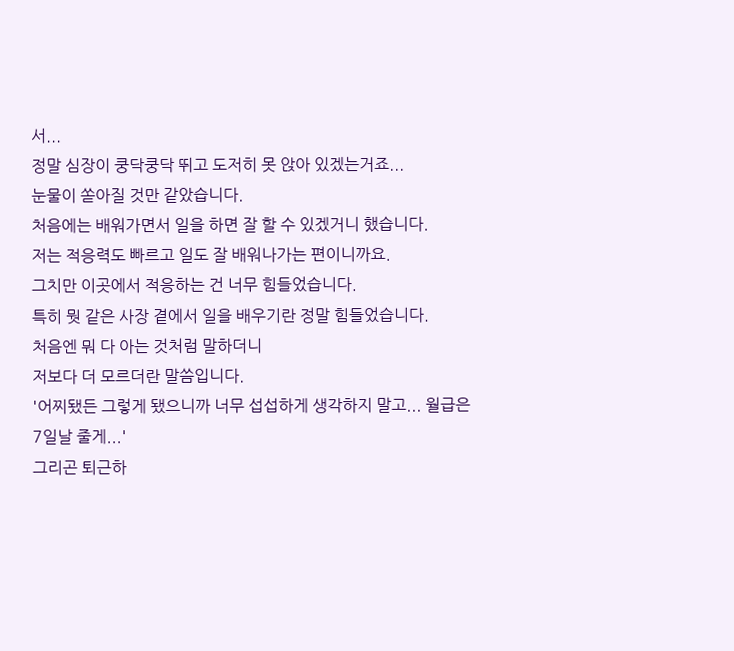서...
정말 심장이 쿵닥쿵닥 뛰고 도저히 못 앉아 있겠는거죠...
눈물이 쏟아질 것만 같았습니다.
처음에는 배워가면서 일을 하면 잘 할 수 있겠거니 했습니다.
저는 적응력도 빠르고 일도 잘 배워나가는 편이니까요.
그치만 이곳에서 적응하는 건 너무 힘들었습니다.
특히 뭣 같은 사장 곁에서 일을 배우기란 정말 힘들었습니다.
처음엔 뭐 다 아는 것처럼 말하더니
저보다 더 모르더란 말씀입니다.
'어찌됐든 그렇게 됐으니까 너무 섭섭하게 생각하지 말고... 월급은 7일날 줄게...'
그리곤 퇴근하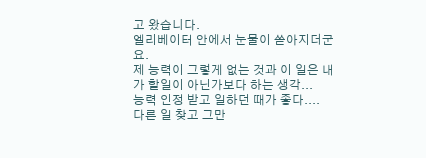고 왔습니다.
엘리베이터 안에서 눈물이 쏟아지더군요.
제 능력이 그렇게 없는 것과 이 일은 내가 할일이 아닌가보다 하는 생각...
능력 인정 받고 일하던 때가 좋다....
다른 일 찾고 그만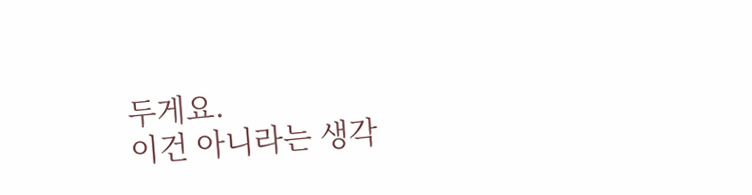두게요.
이건 아니라는 생각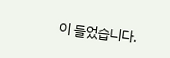이 들었습니다.